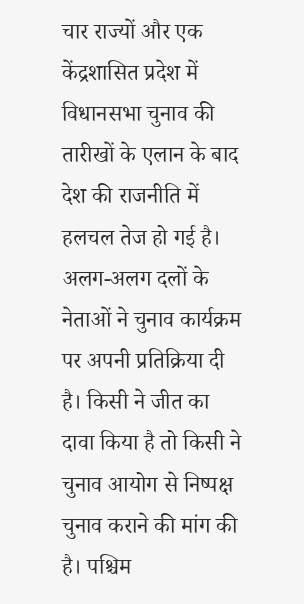चार राज्यों और एक केंद्रशासित प्रदेश में विधानसभा चुनाव की तारीखों के एलान के बाद देश की राजनीति में हलचल तेज हो गई है। अलग-अलग दलों के नेताओं ने चुनाव कार्यक्रम पर अपनी प्रतिक्रिया दी है। किसी ने जीत का दावा किया है तो किसी ने चुनाव आयोग से निष्पक्ष चुनाव कराने की मांग की है। पश्चिम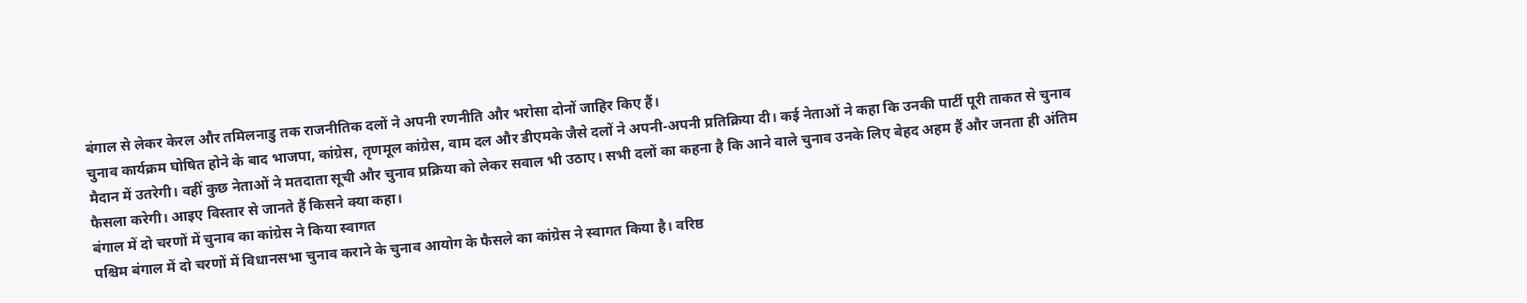बंगाल से लेकर केरल और तमिलनाडु तक राजनीतिक दलों ने अपनी रणनीति और भरोसा दोनों जाहिर किए हैं।
चुनाव कार्यक्रम घोषित होने के बाद भाजपा, कांग्रेस, तृणमूल कांग्रेस, वाम दल और डीएमके जैसे दलों ने अपनी-अपनी प्रतिक्रिया दी। कई नेताओं ने कहा कि उनकी पार्टी पूरी ताकत से चुनाव मैदान में उतरेगी। वहीं कुछ नेताओं ने मतदाता सूची और चुनाव प्रक्रिया को लेकर सवाल भी उठाए। सभी दलों का कहना है कि आने वाले चुनाव उनके लिए बेहद अहम हैं और जनता ही अंतिम फैसला करेगी। आइए विस्तार से जानते हैं किसने क्या कहा।
बंगाल में दो चरणों में चुनाव का कांग्रेस ने किया स्वागत
पश्चिम बंगाल में दो चरणों में विधानसभा चुनाव कराने के चुनाव आयोग के फैसले का कांग्रेस ने स्वागत किया है। वरिष्ठ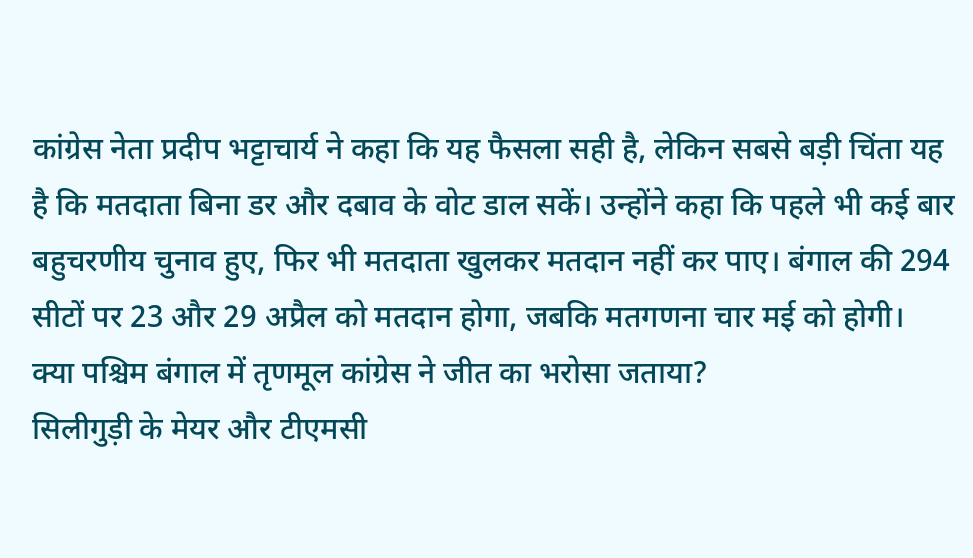कांग्रेस नेता प्रदीप भट्टाचार्य ने कहा कि यह फैसला सही है, लेकिन सबसे बड़ी चिंता यह है कि मतदाता बिना डर और दबाव के वोट डाल सकें। उन्होंने कहा कि पहले भी कई बार बहुचरणीय चुनाव हुए, फिर भी मतदाता खुलकर मतदान नहीं कर पाए। बंगाल की 294 सीटों पर 23 और 29 अप्रैल को मतदान होगा, जबकि मतगणना चार मई को होगी।
क्या पश्चिम बंगाल में तृणमूल कांग्रेस ने जीत का भरोसा जताया?
सिलीगुड़ी के मेयर और टीएमसी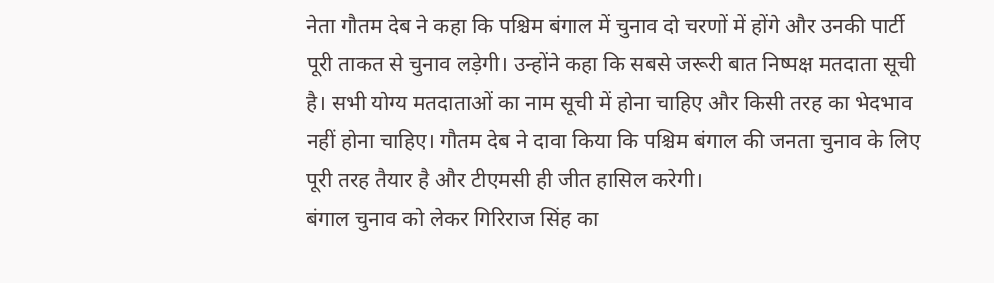नेता गौतम देब ने कहा कि पश्चिम बंगाल में चुनाव दो चरणों में होंगे और उनकी पार्टी पूरी ताकत से चुनाव लड़ेगी। उन्होंने कहा कि सबसे जरूरी बात निष्पक्ष मतदाता सूची है। सभी योग्य मतदाताओं का नाम सूची में होना चाहिए और किसी तरह का भेदभाव नहीं होना चाहिए। गौतम देब ने दावा किया कि पश्चिम बंगाल की जनता चुनाव के लिए पूरी तरह तैयार है और टीएमसी ही जीत हासिल करेगी।
बंगाल चुनाव को लेकर गिरिराज सिंह का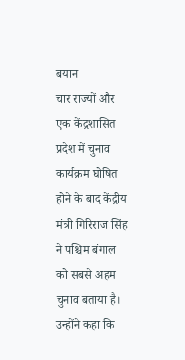बयान
चार राज्यों और एक केंद्रशासित प्रदेश में चुनाव कार्यक्रम घोषित होने के बाद केंद्रीय मंत्री गिरिराज सिंह ने पश्चिम बंगाल को सबसे अहम चुनाव बताया है। उन्होंने कहा कि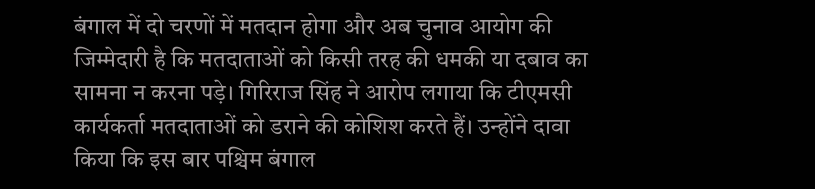बंगाल में दो चरणों में मतदान होगा और अब चुनाव आयोग की जिम्मेदारी है कि मतदाताओं को किसी तरह की धमकी या दबाव का सामना न करना पड़े। गिरिराज सिंह ने आरोप लगाया कि टीएमसी कार्यकर्ता मतदाताओं को डराने की कोशिश करते हैं। उन्होंने दावा किया कि इस बार पश्चिम बंगाल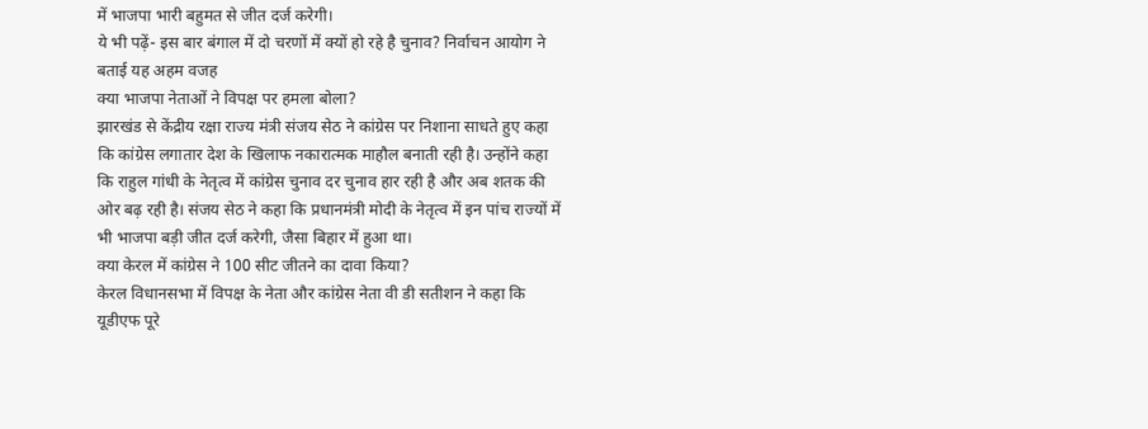में भाजपा भारी बहुमत से जीत दर्ज करेगी।
ये भी पढ़ें- इस बार बंगाल में दो चरणों में क्यों हो रहे है चुनाव? निर्वाचन आयोग ने बताई यह अहम वजह
क्या भाजपा नेताओं ने विपक्ष पर हमला बोला?
झारखंड से केंद्रीय रक्षा राज्य मंत्री संजय सेठ ने कांग्रेस पर निशाना साधते हुए कहा कि कांग्रेस लगातार देश के खिलाफ नकारात्मक माहौल बनाती रही है। उन्होंने कहा कि राहुल गांधी के नेतृत्व में कांग्रेस चुनाव दर चुनाव हार रही है और अब शतक की ओर बढ़ रही है। संजय सेठ ने कहा कि प्रधानमंत्री मोदी के नेतृत्व में इन पांच राज्यों में भी भाजपा बड़ी जीत दर्ज करेगी, जैसा बिहार में हुआ था।
क्या केरल में कांग्रेस ने 100 सीट जीतने का दावा किया?
केरल विधानसभा में विपक्ष के नेता और कांग्रेस नेता वी डी सतीशन ने कहा कि यूडीएफ पूरे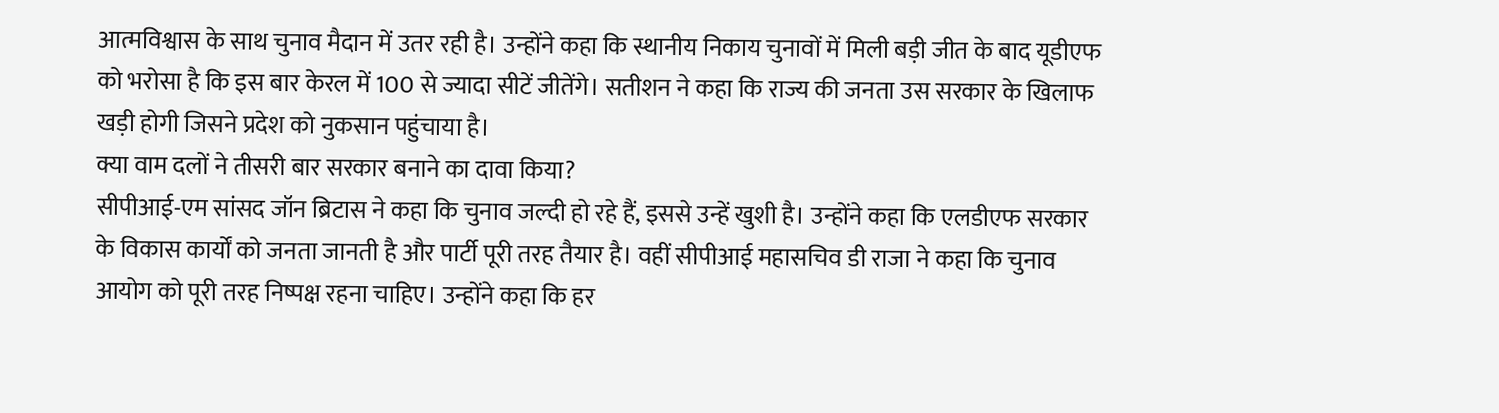आत्मविश्वास के साथ चुनाव मैदान में उतर रही है। उन्होंने कहा कि स्थानीय निकाय चुनावों में मिली बड़ी जीत के बाद यूडीएफ को भरोसा है कि इस बार केरल में 100 से ज्यादा सीटें जीतेंगे। सतीशन ने कहा कि राज्य की जनता उस सरकार के खिलाफ खड़ी होगी जिसने प्रदेश को नुकसान पहुंचाया है।
क्या वाम दलों ने तीसरी बार सरकार बनाने का दावा किया?
सीपीआई-एम सांसद जॉन ब्रिटास ने कहा कि चुनाव जल्दी हो रहे हैं, इससे उन्हें खुशी है। उन्होंने कहा कि एलडीएफ सरकार के विकास कार्यों को जनता जानती है और पार्टी पूरी तरह तैयार है। वहीं सीपीआई महासचिव डी राजा ने कहा कि चुनाव आयोग को पूरी तरह निष्पक्ष रहना चाहिए। उन्होंने कहा कि हर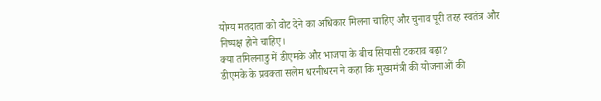योग्य मतदाता को वोट देने का अधिकार मिलना चाहिए और चुनाव पूरी तरह स्वतंत्र और निष्पक्ष होने चाहिए।
क्या तमिलनाडु में डीएमके और भाजपा के बीच सियासी टकराव बढ़ा?
डीएमके के प्रवक्ता सलेम धरनीधरन ने कहा कि मुख्यमंत्री की योजनाओं की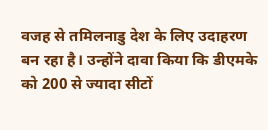वजह से तमिलनाडु देश के लिए उदाहरण बन रहा है। उन्होंने दावा किया कि डीएमके को 200 से ज्यादा सीटों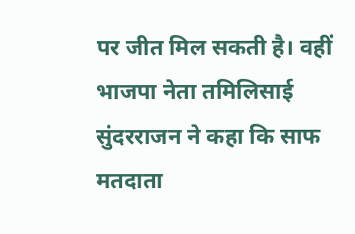पर जीत मिल सकती है। वहीं भाजपा नेता तमिलिसाई सुंदरराजन ने कहा कि साफ मतदाता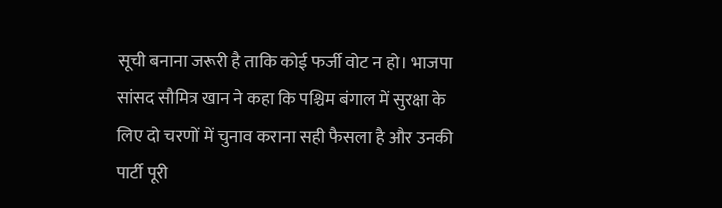सूची बनाना जरूरी है ताकि कोई फर्जी वोट न हो। भाजपा सांसद सौमित्र खान ने कहा कि पश्चिम बंगाल में सुरक्षा के लिए दो चरणों में चुनाव कराना सही फैसला है और उनकी पार्टी पूरी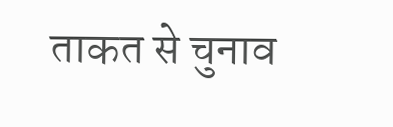ताकत से चुनाव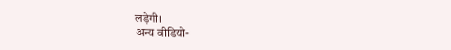लड़ेगी।
अन्य वीडियो-